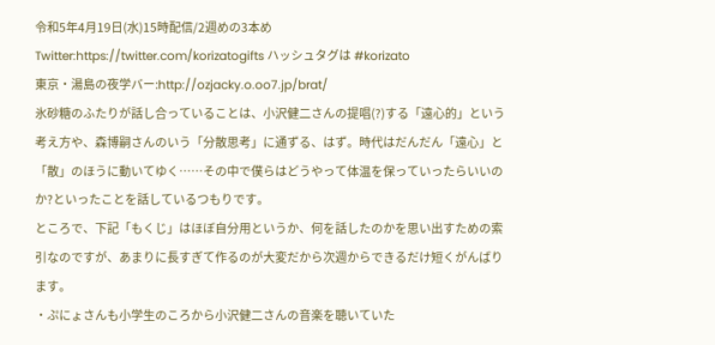令和5年4月19日(水)15時配信/2週めの3本め
Twitter:https://twitter.com/korizatogifts ハッシュタグは #korizato
東京・湯島の夜学バー:http://ozjacky.o.oo7.jp/brat/
氷砂糖のふたりが話し合っていることは、小沢健二さんの提唱(?)する「遠心的」という考え方や、森博嗣さんのいう「分散思考」に通ずる、はず。時代はだんだん「遠心」と「散」のほうに動いてゆく……その中で僕らはどうやって体温を保っていったらいいのか?といったことを話しているつもりです。
ところで、下記「もくじ」はほぼ自分用というか、何を話したのかを思い出すための索引なのですが、あまりに長すぎて作るのが大変だから次週からできるだけ短くがんばります。
・ぷにょさんも小学生のころから小沢健二さんの音楽を聴いていた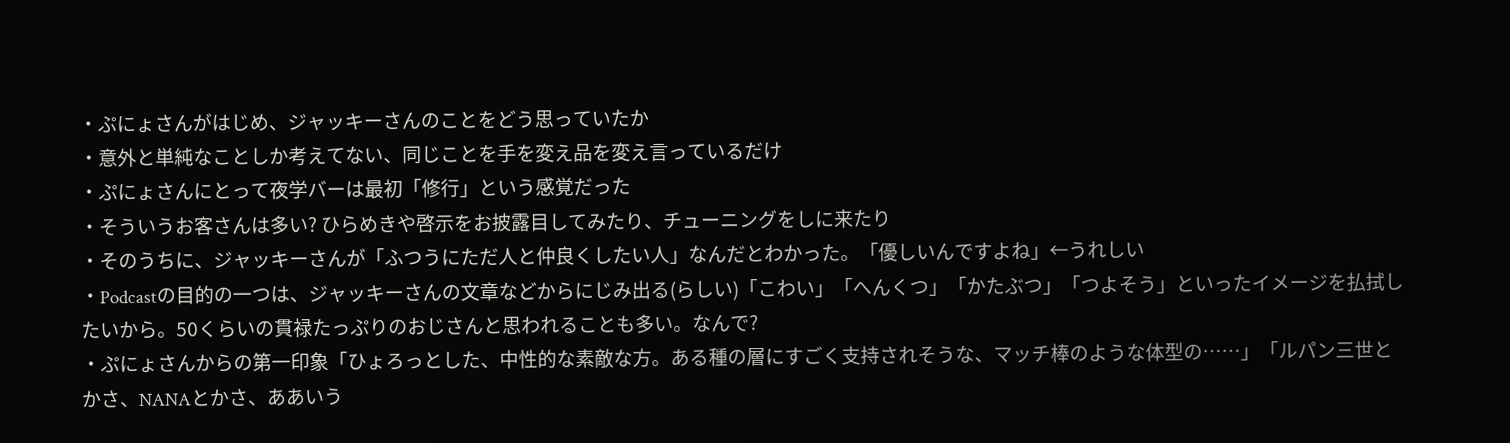・ぷにょさんがはじめ、ジャッキーさんのことをどう思っていたか
・意外と単純なことしか考えてない、同じことを手を変え品を変え言っているだけ
・ぷにょさんにとって夜学バーは最初「修行」という感覚だった
・そういうお客さんは多い? ひらめきや啓示をお披露目してみたり、チューニングをしに来たり
・そのうちに、ジャッキーさんが「ふつうにただ人と仲良くしたい人」なんだとわかった。「優しいんですよね」←うれしい
・Podcastの目的の一つは、ジャッキーさんの文章などからにじみ出る(らしい)「こわい」「へんくつ」「かたぶつ」「つよそう」といったイメージを払拭したいから。50くらいの貫禄たっぷりのおじさんと思われることも多い。なんで?
・ぷにょさんからの第一印象「ひょろっとした、中性的な素敵な方。ある種の層にすごく支持されそうな、マッチ棒のような体型の……」「ルパン三世とかさ、NANAとかさ、ああいう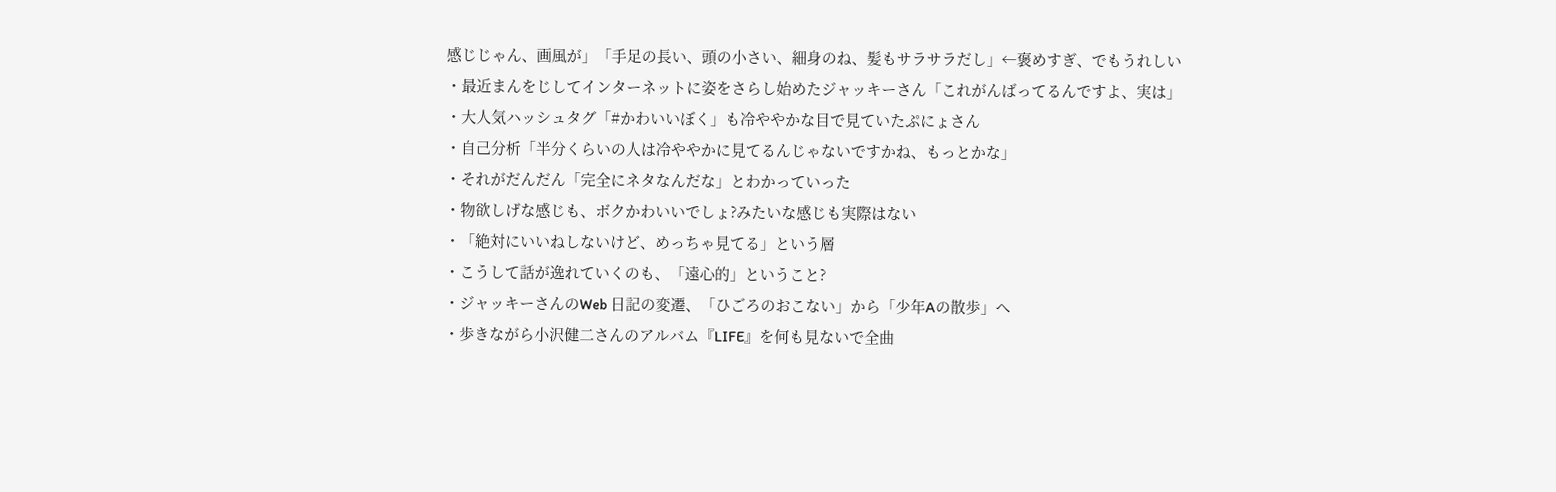感じじゃん、画風が」「手足の長い、頭の小さい、細身のね、髪もサラサラだし」←褒めすぎ、でもうれしい
・最近まんをじしてインターネットに姿をさらし始めたジャッキーさん「これがんばってるんですよ、実は」
・大人気ハッシュタグ「#かわいいぼく」も冷ややかな目で見ていたぷにょさん
・自己分析「半分くらいの人は冷ややかに見てるんじゃないですかね、もっとかな」
・それがだんだん「完全にネタなんだな」とわかっていった
・物欲しげな感じも、ボクかわいいでしょ?みたいな感じも実際はない
・「絶対にいいねしないけど、めっちゃ見てる」という層
・こうして話が逸れていくのも、「遠心的」ということ?
・ジャッキーさんのWeb 日記の変遷、「ひごろのおこない」から「少年Aの散歩」へ
・歩きながら小沢健二さんのアルバム『LIFE』を何も見ないで全曲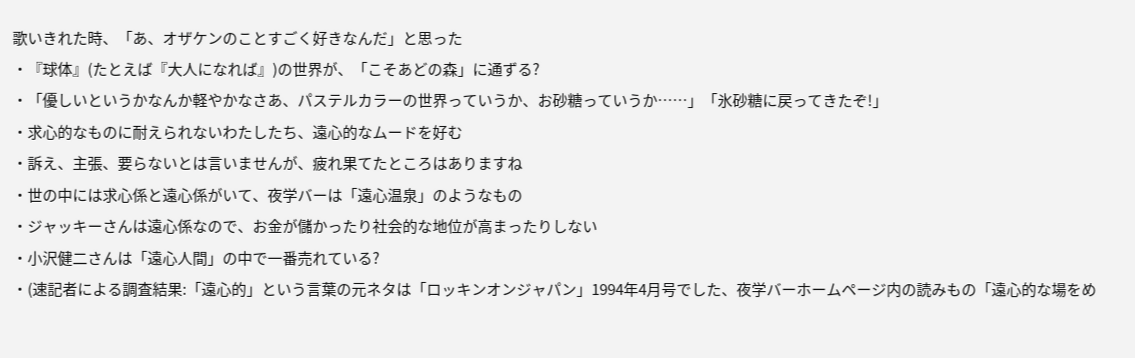歌いきれた時、「あ、オザケンのことすごく好きなんだ」と思った
・『球体』(たとえば『大人になれば』)の世界が、「こそあどの森」に通ずる?
・「優しいというかなんか軽やかなさあ、パステルカラーの世界っていうか、お砂糖っていうか……」「氷砂糖に戻ってきたぞ!」
・求心的なものに耐えられないわたしたち、遠心的なムードを好む
・訴え、主張、要らないとは言いませんが、疲れ果てたところはありますね
・世の中には求心係と遠心係がいて、夜学バーは「遠心温泉」のようなもの
・ジャッキーさんは遠心係なので、お金が儲かったり社会的な地位が高まったりしない
・小沢健二さんは「遠心人間」の中で一番売れている?
・(速記者による調査結果:「遠心的」という言葉の元ネタは「ロッキンオンジャパン」1994年4月号でした、夜学バーホームページ内の読みもの「遠心的な場をめ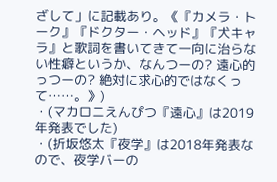ざして」に記載あり。《『カメラ・トーク』『ドクター・ヘッド』『犬キャラ』と歌詞を書いてきて一向に治らない性癖というか、なんつーの? 遠心的っつーの? 絶対に求心的ではなくって……。》)
・(マカロニえんぴつ『遠心』は2019年発表でした)
・(折坂悠太『夜学』は2018年発表なので、夜学バーの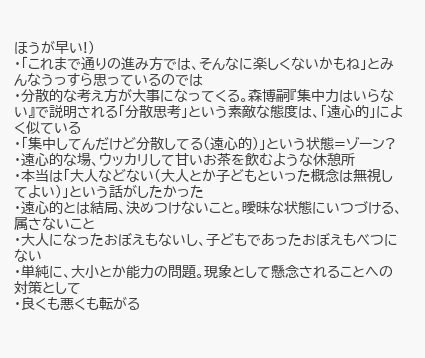ほうが早い!)
・「これまで通りの進み方では、そんなに楽しくないかもね」とみんなうっすら思っているのでは
・分散的な考え方が大事になってくる。森博嗣『集中力はいらない』で説明される「分散思考」という素敵な態度は、「遠心的」によく似ている
・「集中してんだけど分散してる(遠心的)」という状態=ゾーン?
・遠心的な場、ウッカリして甘いお茶を飲むような休憩所
・本当は「大人などない(大人とか子どもといった概念は無視してよい)」という話がしたかった
・遠心的とは結局、決めつけないこと。曖昧な状態にいつづける、属さないこと
・大人になったおぼえもないし、子どもであったおぼえもべつにない
・単純に、大小とか能力の問題。現象として懸念されることへの対策として
・良くも悪くも転がる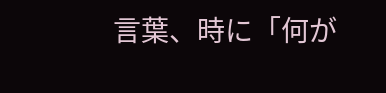言葉、時に「何が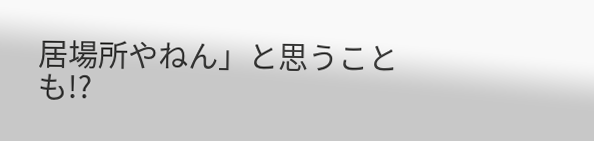居場所やねん」と思うことも!?